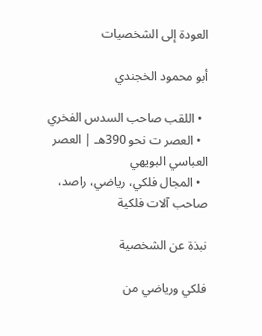العودة إلى الشخصيات

أبو محمود الخجندي

  • اللقب صاحب السدس الفخري
  • العصر ت نحو 390هـ | العصر العباسي البويهي
  • المجال فلكي، رياضي، راصد، صاحب آلات فلكية

نبذة عن الشخصية

فلكي ورياضي من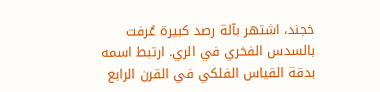خجند، اشتهر بآلة رصد كبيرة عُرفت بالسدس الفخري في الري. ارتبط اسمه بدقة القياس الفلكي في القرن الرابع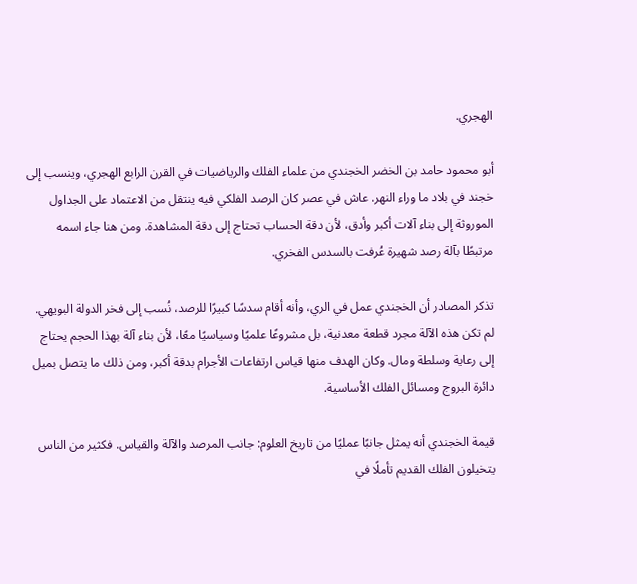الهجري.

أبو محمود حامد بن الخضر الخجندي من علماء الفلك والرياضيات في القرن الرابع الهجري، وينسب إلى خجند في بلاد ما وراء النهر. عاش في عصر كان الرصد الفلكي فيه ينتقل من الاعتماد على الجداول الموروثة إلى بناء آلات أكبر وأدق، لأن دقة الحساب تحتاج إلى دقة المشاهدة. ومن هنا جاء اسمه مرتبطًا بآلة رصد شهيرة عُرفت بالسدس الفخري.

تذكر المصادر أن الخجندي عمل في الري، وأنه أقام سدسًا كبيرًا للرصد، نُسب إلى فخر الدولة البويهي. لم تكن هذه الآلة مجرد قطعة معدنية، بل مشروعًا علميًا وسياسيًا معًا، لأن بناء آلة بهذا الحجم يحتاج إلى رعاية وسلطة ومال. وكان الهدف منها قياس ارتفاعات الأجرام بدقة أكبر، ومن ذلك ما يتصل بميل دائرة البروج ومسائل الفلك الأساسية.

قيمة الخجندي أنه يمثل جانبًا عمليًا من تاريخ العلوم: جانب المرصد والآلة والقياس. فكثير من الناس يتخيلون الفلك القديم تأملًا في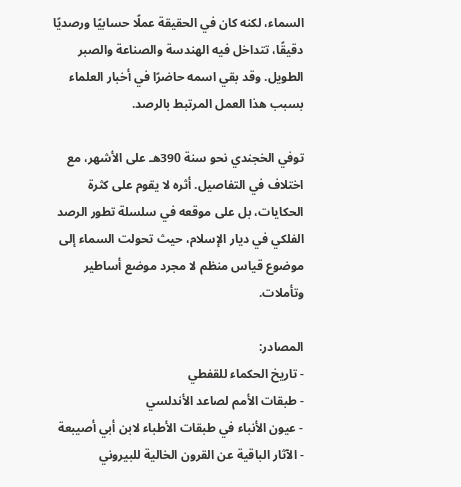السماء، لكنه كان في الحقيقة عملًا حسابيًا ورصديًا دقيقًا، تتداخل فيه الهندسة والصناعة والصبر الطويل. وقد بقي اسمه حاضرًا في أخبار العلماء بسبب هذا العمل المرتبط بالرصد.

توفي الخجندي نحو سنة 390هـ على الأشهر، مع اختلاف في التفاصيل. أثره لا يقوم على كثرة الحكايات، بل على موقعه في سلسلة تطور الرصد الفلكي في ديار الإسلام، حيث تحولت السماء إلى موضوع قياس منظم لا مجرد موضع أساطير وتأملات.

المصادر:
- تاريخ الحكماء للقفطي
- طبقات الأمم لصاعد الأندلسي
- عيون الأنباء في طبقات الأطباء لابن أبي أصيبعة
- الآثار الباقية عن القرون الخالية للبيروني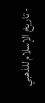- تاريخ الإسلام للذهبي